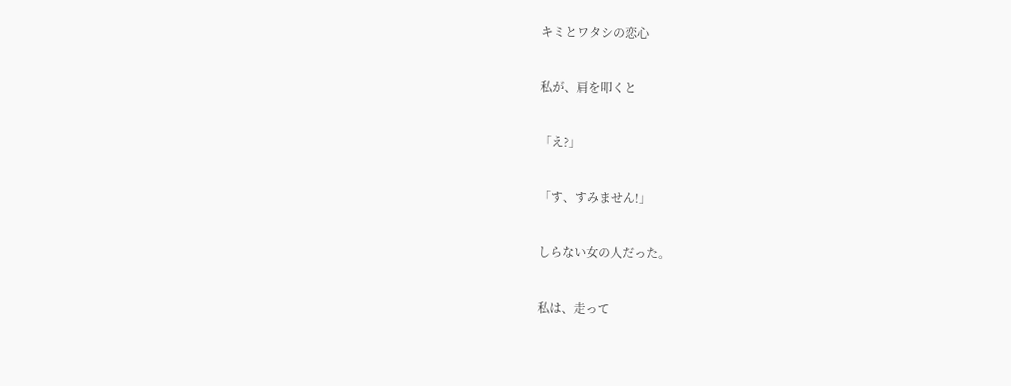キミとワタシの恋心


私が、肩を叩くと


「え?」


「す、すみません!」


しらない女の人だった。


私は、走って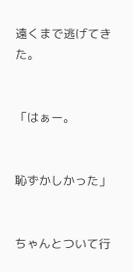遠くまで逃げてきた。


「はぁー。


恥ずかしかった」


ちゃんとついて行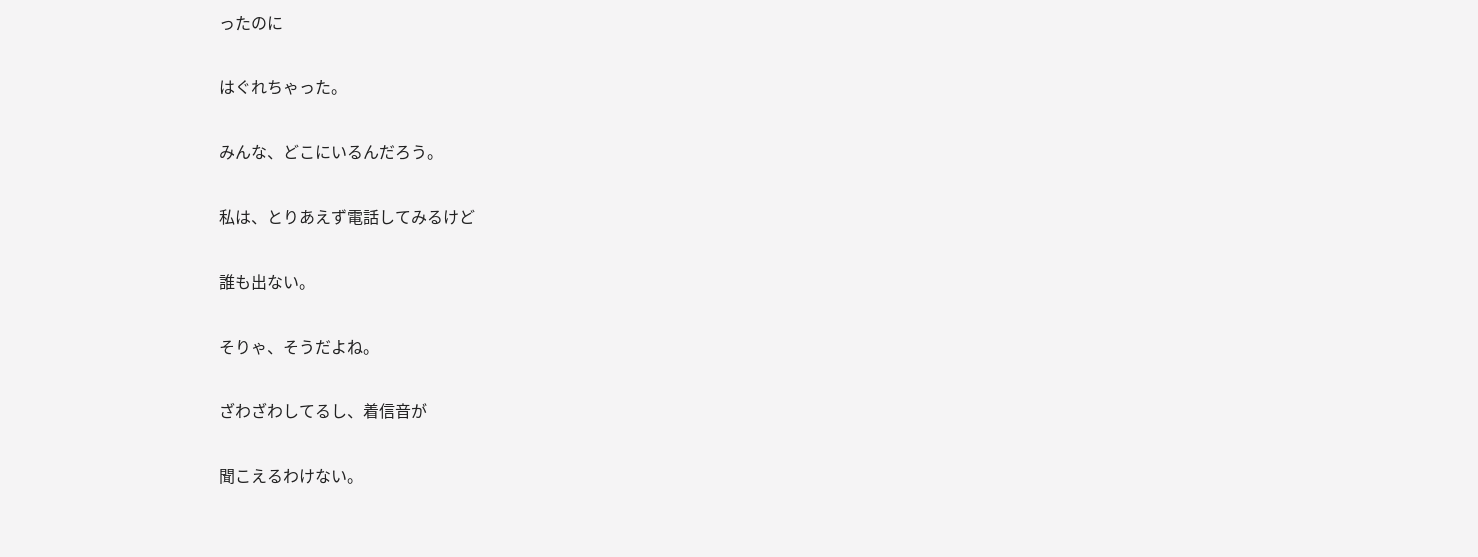ったのに


はぐれちゃった。


みんな、どこにいるんだろう。


私は、とりあえず電話してみるけど


誰も出ない。


そりゃ、そうだよね。


ざわざわしてるし、着信音が


聞こえるわけない。